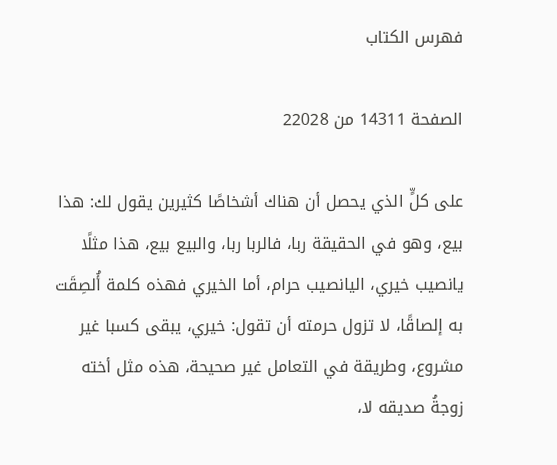فهرس الكتاب

الصفحة 14311 من 22028

على كلٍّ الذي يحصل أن هناك أشخاصًا كثيرين يقول لك: هذا بيع، وهو في الحقيقة ربا، فالربا ربا، والبيع بيع، هذا مثلًا يانصيب خيري، اليانصيب حرام، أما الخيري فهذه كلمة أُلصِقَت به إلصاقًا، لا تزول حرمته أن تقول: خيري، يبقى كسبا غير مشروع، وطريقة في التعامل غير صحيحة، هذه مثل أخته زوجةُ صديقه لا،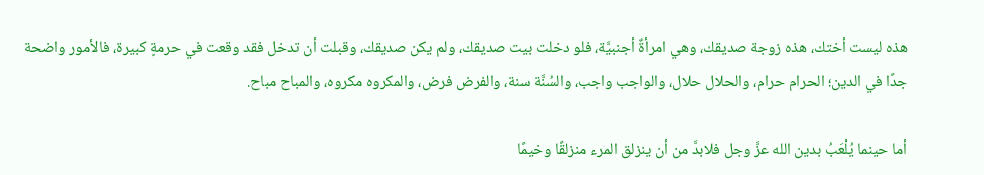هذه ليست أختك، هذه زوجة صديقك، وهي امرأةٌ أجنبيَّة، فلو دخلت بيت صديقك، ولم يكن صديقك، وقبلت أن تدخل فقد وقعت في حرمةٍ كبيرة، فالأمور واضحة جدًا في الدين؛ الحرام حرام، والحلال حلال، والواجب واجب، والسُنَّة سنة، والفرض فرض، والمكروه مكروه، والمباح مباح.

أما حينما يُلْعَبُ بدين الله عزَّ وجل فلابدَّ من أن ينزلق المرء منزلقًا وخيمًا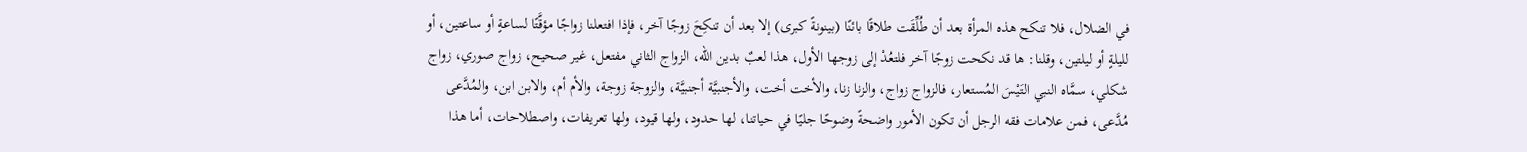في الضلال، فلا تنكح هذه المرأة بعد أن طُلِّقَت طلاقًا بائنًا (بينونةً كبرى) إلا بعد أن تنكِحَ زوجًا آخر، فإذا افتعلنا زواجًا مؤقَّتًا لساعةٍ أو ساعتين، أو لليلةٍ أو ليلتين، وقلنا: ها قد نكحت زوجًا آخر فلتعُدْ إلى زوجها الأول، هذا لعبٌ بدين الله، الزواج الثاني مفتعل، غير صحيح، زواج صوري، زواج شكلي، سمَّاه النبي التَيْسَ المُستعار، فالزواج زواج، والزنا زنا، والأخت أخت، والأجنبيَّة أجنبيَّة، والزوجة زوجة، والأم أم، والابن ابن، والمُدَّعى مُدَّعى، فمن علامات فقه الرجل أن تكون الأمور واضحةً وضوحًا جليًا في حياتنا، لها حدود، ولها قيود، ولها تعريفات، واصطلاحات، أما هذا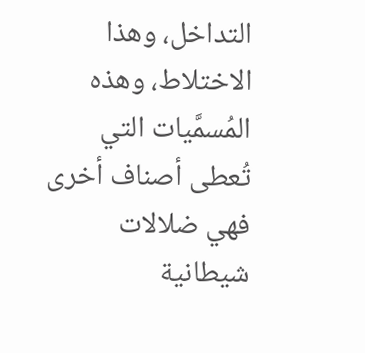التداخل، وهذا الاختلاط، وهذه المُسمَّيات التي تُعطى أصناف أخرى فهي ضلالات شيطانية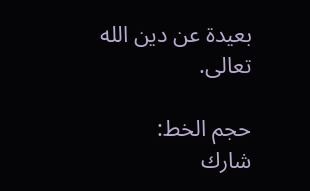بعيدة عن دين الله تعالى.

حجم الخط:
شارك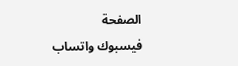الصفحة
فيسبوك واتساب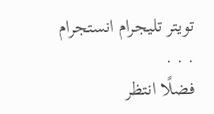تويتر تليجرام انستجرام
. . .
فضلًا انتظر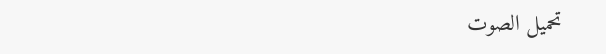تحميل الصوت